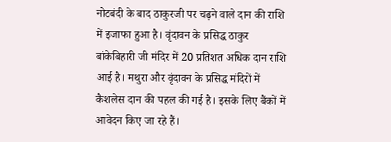नोटबंदी के बाद ठाकुरजी पर चढ़ने वाले दान की राशि में इजाफा हुआ है। वृंदावन के प्रसिद्ध ठाकुर बांकेबिहारी जी मंदिर में 20 प्रतिशत अधिक दान राशि आई है। मथुरा और वृंदावन के प्रसिद्ध मंदिरों में कैशलेस दान की पहल की गई है। इसके लिए बैंकों में आवेदन किए जा रहे हैं।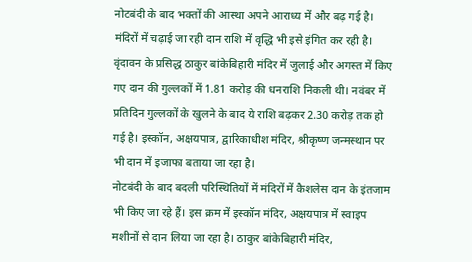नोटबंदी के बाद भक्तों की आस्था अपने आराध्य में और बढ़ गई है। मंदिरों में चढ़ाई जा रही दान राशि में वृद्धि भी इसे इंगित कर रही है। वृंदावन के प्रसिद्ध ठाकुर बांकेबिहारी मंदिर में जुलाई और अगस्त में किए गए दान की गुल्लकों में 1.81 करोड़ की धनराशि निकली थी। नवंबर में प्रतिदिन गुल्लकों के खुलने के बाद ये राशि बढ़कर 2.30 करोड़ तक हो गई है। इस्कॉन, अक्षयपात्र, द्वारिकाधीश मंदिर, श्रीकृष्ण जन्मस्थान पर भी दान में इजाफा बताया जा रहा है।
नोटबंदी के बाद बदली परिस्थितियों में मंदिरों में कैशलेस दान के इंतजाम भी किए जा रहे हैं। इस क्रम में इस्कॉन मंदिर, अक्षयपात्र में स्वाइप मशीनों से दान लिया जा रहा है। ठाकुर बांकेबिहारी मंदिर,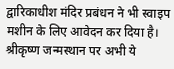द्वारिकाधीश मंदिर प्रबंधन ने भी स्वाइप मशीन के लिए आवेदन कर दिया है। श्रीकृष्ण जन्मस्थान पर अभी ये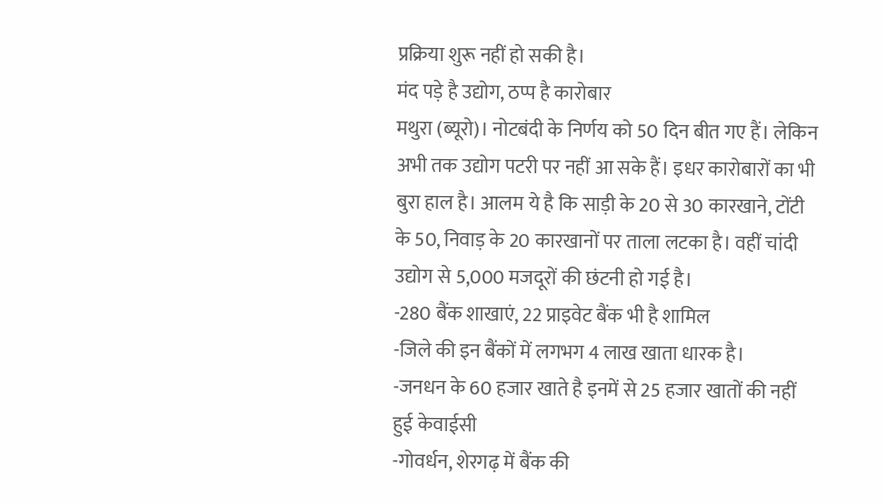प्रक्रिया शुरू नहीं हो सकी है।
मंद पड़े है उद्योग, ठप्प है कारोबार
मथुरा (ब्यूरो)। नोटबंदी के निर्णय को 50 दिन बीत गए हैं। लेकिन अभी तक उद्योग पटरी पर नहीं आ सके हैं। इधर कारोबारों का भी बुरा हाल है। आलम ये है कि साड़ी के 20 से 30 कारखाने, टोंटी के 50, निवाड़ के 20 कारखानों पर ताला लटका है। वहीं चांदी उद्योग से 5,000 मजदूरों की छंटनी हो गई है।
-280 बैंक शाखाएं, 22 प्राइवेट बैंक भी है शामिल
-जिले की इन बैंकों में लगभग 4 लाख खाता धारक है।
-जनधन के 60 हजार खाते है इनमें से 25 हजार खातों की नहीं हुई केवाईसी
-गोवर्धन, शेरगढ़ में बैंक की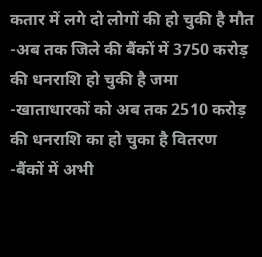कतार में लगे दो लोगों की हो चुकी है मौत
-अब तक जिले की बैंकों में 3750 करोड़ की धनराशि हो चुकी है जमा
-खाताधारकों को अब तक 2510 करोड़ की धनराशि का हो चुका है वितरण
-बैंकों में अभी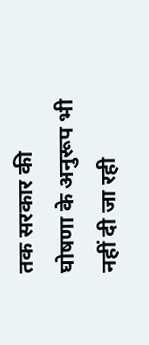तक सरकार की घोषणा के अनुरूप भी नहीं दी जा रही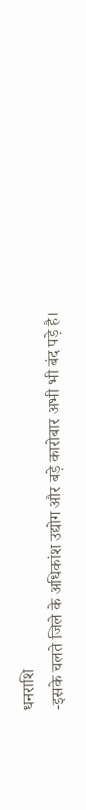धनराशि
-इसके चलते जिले के अधिकांश उद्योग और बड़े कारोबार अभी भी बंद पड़े है।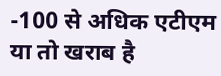-100 से अधिक एटीएम या तो खराब है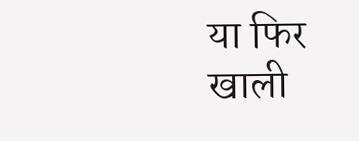या फिर खाली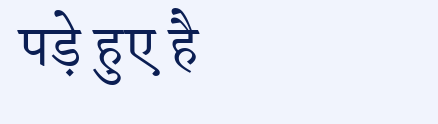पड़े हुए है